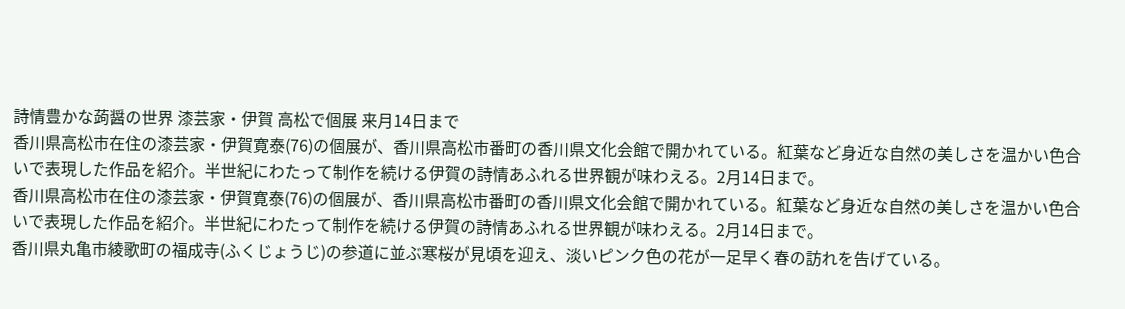詩情豊かな蒟醤の世界 漆芸家・伊賀 高松で個展 来月14日まで
香川県高松市在住の漆芸家・伊賀寛泰(76)の個展が、香川県高松市番町の香川県文化会館で開かれている。紅葉など身近な自然の美しさを温かい色合いで表現した作品を紹介。半世紀にわたって制作を続ける伊賀の詩情あふれる世界観が味わえる。2月14日まで。
香川県高松市在住の漆芸家・伊賀寛泰(76)の個展が、香川県高松市番町の香川県文化会館で開かれている。紅葉など身近な自然の美しさを温かい色合いで表現した作品を紹介。半世紀にわたって制作を続ける伊賀の詩情あふれる世界観が味わえる。2月14日まで。
香川県丸亀市綾歌町の福成寺(ふくじょうじ)の参道に並ぶ寒桜が見頃を迎え、淡いピンク色の花が一足早く春の訪れを告げている。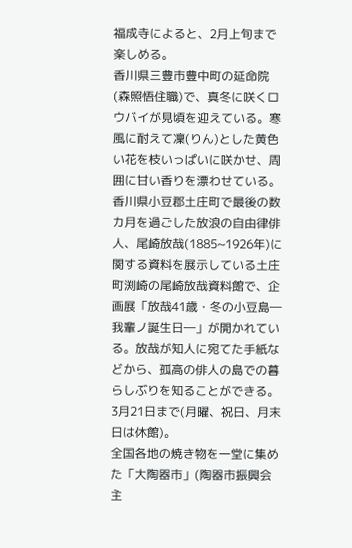福成寺によると、2月上旬まで楽しめる。
香川県三豊市豊中町の延命院(森照悟住職)で、真冬に咲くロウバイが見頃を迎えている。寒風に耐えて凜(りん)とした黄色い花を枝いっぱいに咲かせ、周囲に甘い香りを漂わせている。
香川県小豆郡土庄町で最後の数カ月を過ごした放浪の自由律俳人、尾崎放哉(1885~1926年)に関する資料を展示している土庄町渕崎の尾崎放哉資料館で、企画展「放哉41歳・冬の小豆島―我輩ノ誕生日―」が開かれている。放哉が知人に宛てた手紙などから、孤高の俳人の島での暮らしぶりを知ることができる。3月21日まで(月曜、祝日、月末日は休館)。
全国各地の焼き物を一堂に集めた「大陶器市」(陶器市振興会主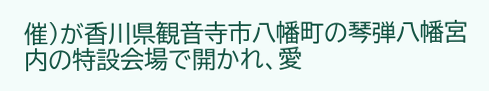催)が香川県観音寺市八幡町の琴弾八幡宮内の特設会場で開かれ、愛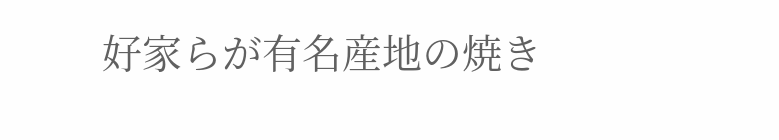好家らが有名産地の焼き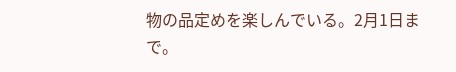物の品定めを楽しんでいる。2月1日まで。